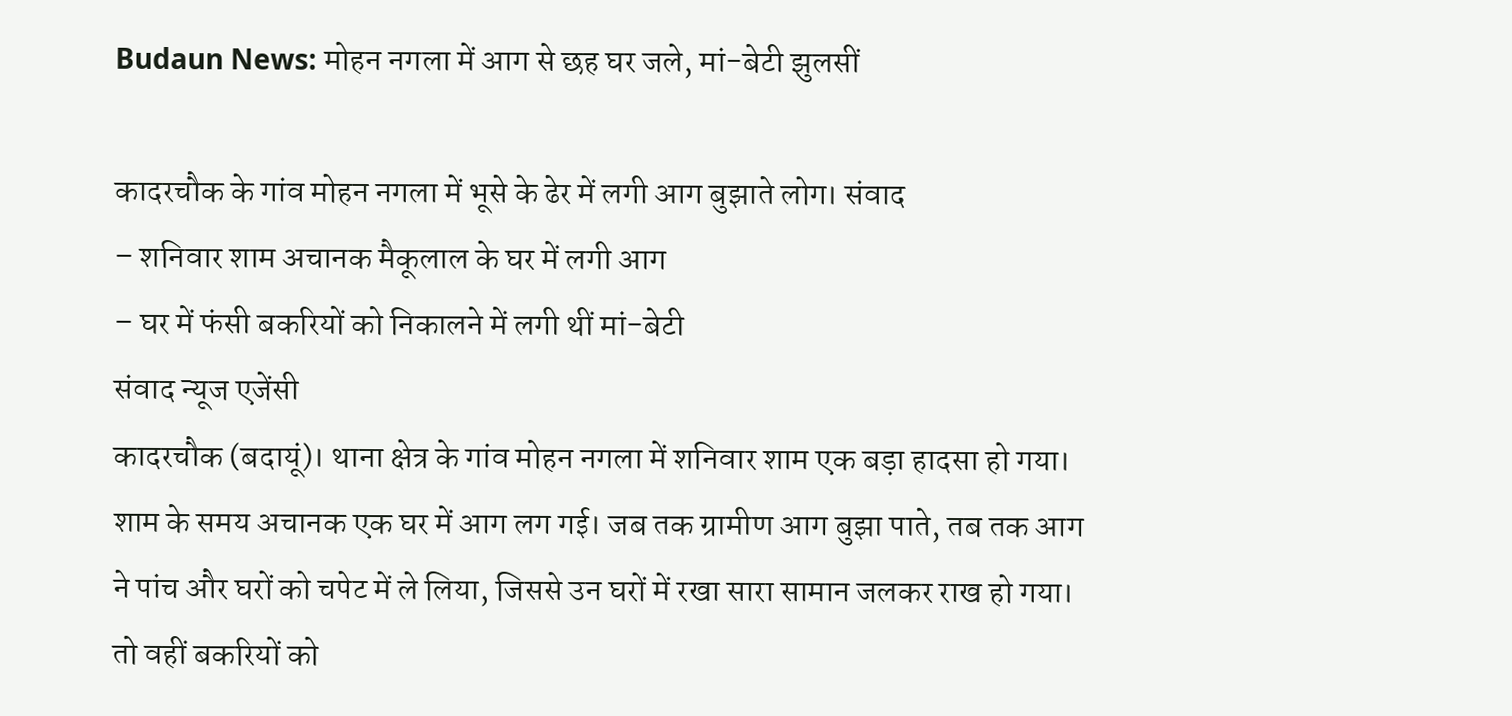Budaun News: मोहन नगला में आग से छह घर जले, मां-बेटी झुलसीं

कादरचौक के गांव मोहन नगला में भूसे के ढेर में लगी आग बुझाते लोग। संवाद
– शनिवार शाम अचानक मैकूलाल के घर में लगी आग
– घर में फंसी बकरियों को निकालने में लगी थीं मां-बेटी
संवाद न्यूज एजेंसी
कादरचौक (बदायूं)। थाना क्षेत्र के गांव मोहन नगला में शनिवार शाम एक बड़ा हादसा हो गया। शाम के समय अचानक एक घर में आग लग गई। जब तक ग्रामीण आग बुझा पाते, तब तक आग ने पांच और घरों को चपेट में ले लिया, जिससे उन घरों में रखा सारा सामान जलकर राख हो गया। तो वहीं बकरियों को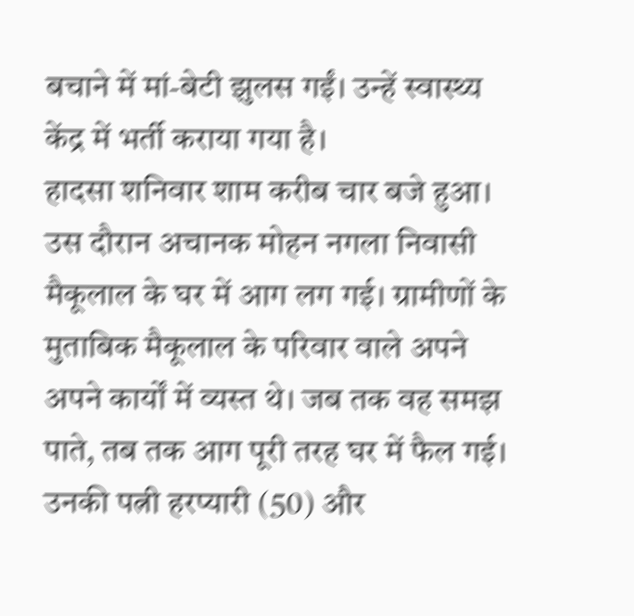बचाने में मां-बेटी झुलस गईं। उन्हें स्वास्थ्य केंद्र में भर्ती कराया गया है।
हादसा शनिवार शाम करीब चार बजे हुआ। उस दौरान अचानक मोहन नगला निवासी मैकूलाल के घर में आग लग गई। ग्रामीणों के मुताबिक मैकूलाल के परिवार वाले अपने अपने कार्यों में व्यस्त थे। जब तक वह समझ पाते, तब तक आग पूरी तरह घर में फैल गई। उनकी पत्नी हरप्यारी (50) और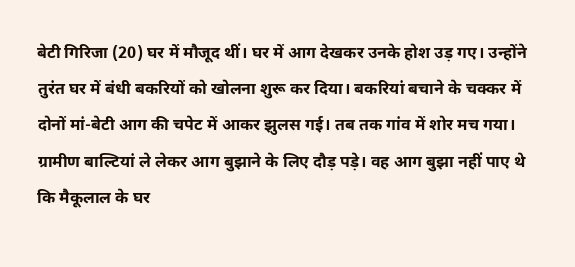बेटी गिरिजा (20) घर में मौजूद थीं। घर में आग देखकर उनके होश उड़ गए। उन्होंने तुरंत घर में बंधी बकरियों को खोलना शुरू कर दिया। बकरियां बचाने के चक्कर में दोनों मां-बेटी आग की चपेट में आकर झुलस गई। तब तक गांव में शोर मच गया। ग्रामीण बाल्टियां ले लेकर आग बुझाने के लिए दौड़ पड़े। वह आग बुझा नहीं पाए थे कि मैकूलाल के घर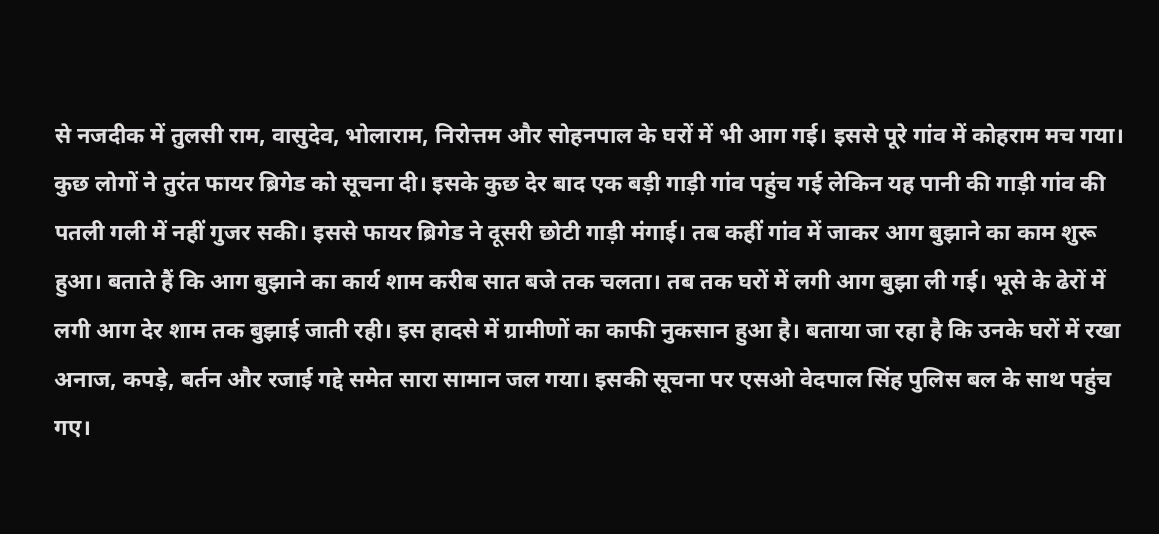से नजदीक में तुलसी राम, वासुदेव, भोलाराम, निरोत्तम और सोहनपाल के घरों में भी आग गई। इससे पूरे गांव में कोहराम मच गया। कुछ लोगों ने तुरंत फायर ब्रिगेड को सूचना दी। इसके कुछ देर बाद एक बड़ी गाड़ी गांव पहुंच गई लेकिन यह पानी की गाड़ी गांव की पतली गली में नहीं गुजर सकी। इससे फायर ब्रिगेड ने दूसरी छोटी गाड़ी मंगाई। तब कहीं गांव में जाकर आग बुझाने का काम शुरू हुआ। बताते हैं कि आग बुझाने का कार्य शाम करीब सात बजे तक चलता। तब तक घरों में लगी आग बुझा ली गई। भूसे के ढेरों में लगी आग देर शाम तक बुझाई जाती रही। इस हादसे में ग्रामीणों का काफी नुकसान हुआ है। बताया जा रहा है कि उनके घरों में रखा अनाज, कपड़े, बर्तन और रजाई गद्दे समेत सारा सामान जल गया। इसकी सूचना पर एसओ वेदपाल सिंह पुलिस बल के साथ पहुंच गए।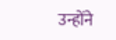उन्होंने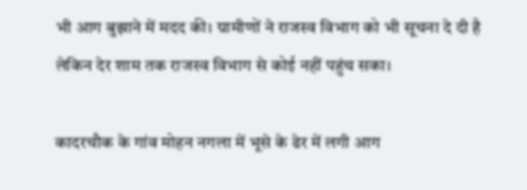भी आग बुझाने में मदद की। ग्रामीणों ने राजस्व विभाग को भी सूचना दे दी है लेकिन देर शाम तक राजस्व विभाग से कोई नहीं पहुंच सका।

कादरचौक के गांव मोहन नगला में भूसे के ढेर में लगी आग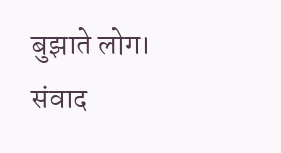बुझाते लोग। संवाद